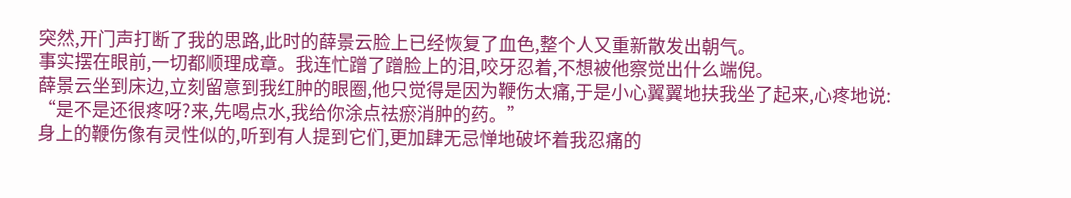突然,开门声打断了我的思路,此时的薛景云脸上已经恢复了血色,整个人又重新散发出朝气。
事实摆在眼前,一切都顺理成章。我连忙蹭了蹭脸上的泪,咬牙忍着,不想被他察觉出什么端倪。
薛景云坐到床边,立刻留意到我红肿的眼圈,他只觉得是因为鞭伤太痛,于是小心翼翼地扶我坐了起来,心疼地说:
“是不是还很疼呀?来,先喝点水,我给你涂点祛瘀消肿的药。”
身上的鞭伤像有灵性似的,听到有人提到它们,更加肆无忌惮地破坏着我忍痛的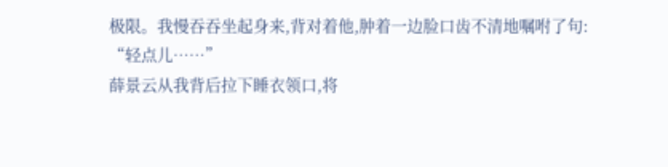极限。我慢吞吞坐起身来,背对着他,肿着一边脸口齿不清地嘱咐了句:
“轻点儿……”
薛景云从我背后拉下睡衣领口,将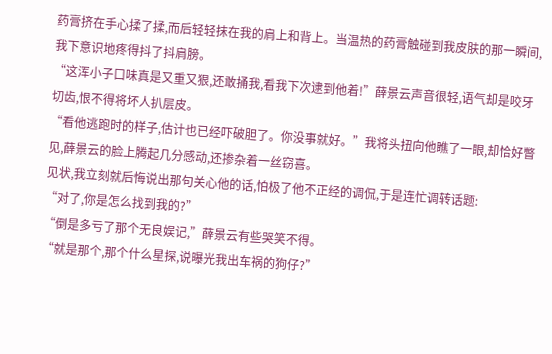药膏挤在手心揉了揉,而后轻轻抹在我的肩上和背上。当温热的药膏触碰到我皮肤的那一瞬间,我下意识地疼得抖了抖肩膀。
“这浑小子口味真是又重又狠,还敢捅我,看我下次逮到他着!”薛景云声音很轻,语气却是咬牙切齿,恨不得将坏人扒层皮。
“看他逃跑时的样子,估计也已经吓破胆了。你没事就好。”我将头扭向他瞧了一眼,却恰好瞥见,薛景云的脸上腾起几分感动,还掺杂着一丝窃喜。
见状,我立刻就后悔说出那句关心他的话,怕极了他不正经的调侃,于是连忙调转话题:
“对了,你是怎么找到我的?”
“倒是多亏了那个无良娱记,”薛景云有些哭笑不得。
“就是那个,那个什么星探,说曝光我出车祸的狗仔?”